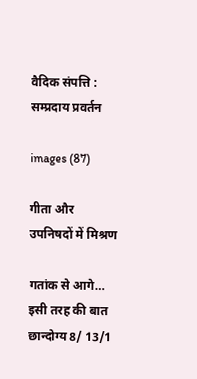वैदिक संपत्ति : सम्प्रदाय प्रवर्तन

images (87)

गीता और उपनिषदों में मिश्रण

गतांक से आगे…
इसी तरह की बात छान्दोग्य 8/ 13/1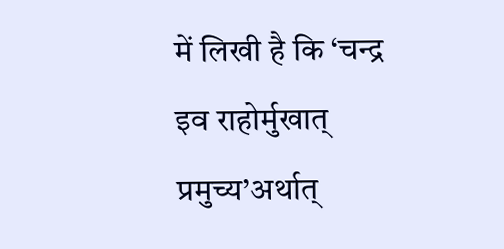में लिखी है कि ‘चन्द्र इव राहोर्मुखात् प्रमुच्य’अर्थात्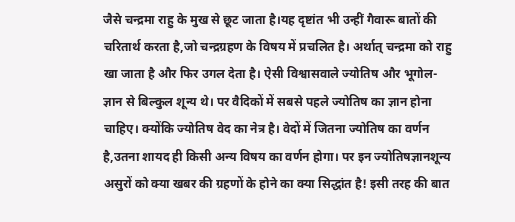जैसे चन्द्रमा राहु के मुख से छूट जाता है।यह दृष्टांत भी उन्हीं गैवारू बातों की चरितार्थ करता है,जो चन्द्रग्रहण के विषय में प्रचलित है। अर्थात् चन्द्रमा को राहु खा जाता है और फिर उगल देता है। ऐसी विश्वासवाले ज्योतिष और भूगोल-ज्ञान से बिल्कुल शून्य थे। पर वैदिकों में सबसे पहले ज्योतिष का ज्ञान होना चाहिए। क्योंकि ज्योतिष वेद का नेत्र है। वेदों में जितना ज्योतिष का वर्णन है,उतना शायद ही किसी अन्य विषय का वर्णन होगा। पर इन ज्योतिषज्ञानशून्य असुरों को क्या खबर की ग्रहणों के होने का क्या सिद्धांत है! इसी तरह की बात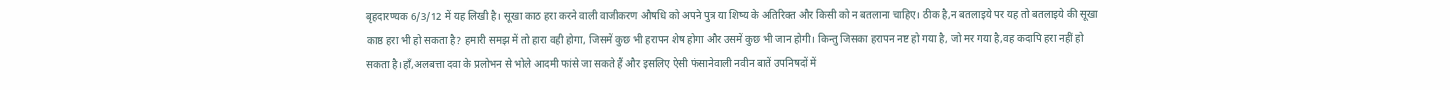बृहदारण्यक 6/3/12 में यह लिखी है। सूखा काठ हरा करने वाली वाजीकरण औषधि को अपने पुत्र या शिष्य के अतिरिक्त और किसी को न बतलाना चाहिए। ठीक है,न बतलाइये पर यह तो बतलाइये की सूखा काष्ठ हरा भी हो सकता है? हमारी समझ में तो हारा वही होगा, जिसमें कुछ भी हरापन शेष होगा और उसमें कुछ भी जान होगी। किन्तु जिसका हरापन नष्ट हो गया है, जो मर गया है,वह कदापि हरा नहीं हो सकता है।हाँ,अलबत्ता दवा के प्रलोभन से भोले आदमी फांसे जा सकते हैं और इसलिए ऐसी फंसानेवाली नवीन बातें उपनिषदों में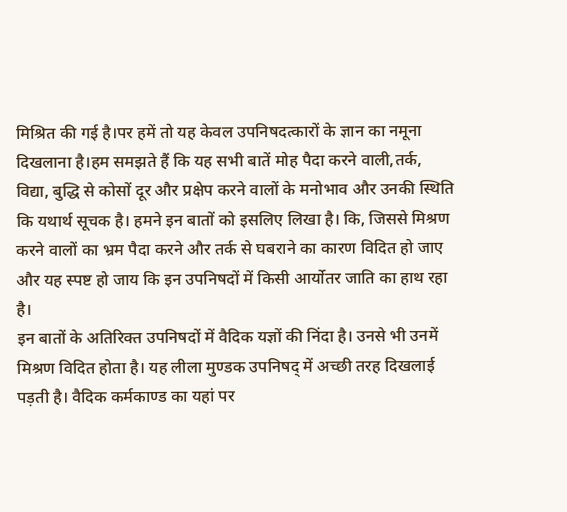मिश्रित की गई है।पर हमें तो यह केवल उपनिषदत्कारों के ज्ञान का नमूना दिखलाना है।हम समझते हैं कि यह सभी बातें मोह पैदा करने वाली,तर्क, विद्या, बुद्धि से कोसों दूर और प्रक्षेप करने वालों के मनोभाव और उनकी स्थिति कि यथार्थ सूचक है। हमने इन बातों को इसलिए लिखा है। कि, जिससे मिश्रण करने वालों का भ्रम पैदा करने और तर्क से घबराने का कारण विदित हो जाए और यह स्पष्ट हो जाय कि इन उपनिषदों में किसी आर्योतर जाति का हाथ रहा है।
इन बातों के अतिरिक्त उपनिषदों में वैदिक यज्ञों की निंदा है। उनसे भी उनमें मिश्रण विदित होता है। यह लीला मुण्डक उपनिषद् में अच्छी तरह दिखलाई पड़ती है। वैदिक कर्मकाण्ड का यहां पर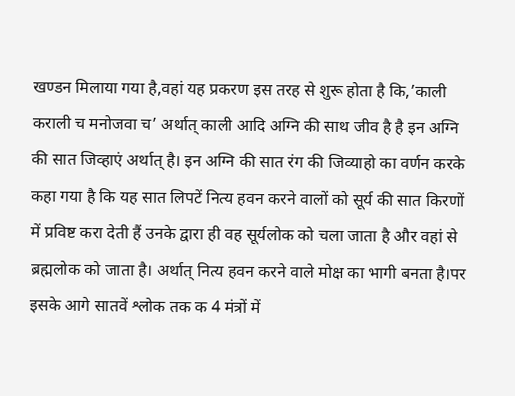खण्डन मिलाया गया है,वहां यह प्रकरण इस तरह से शुरू होता है कि,’काली कराली च मनोजवा च’ अर्थात् काली आदि अग्नि की साथ जीव है है इन अग्नि की सात जिव्हाएं अर्थात् है। इन अग्नि की सात रंग की जिव्याहो का वर्णन करके कहा गया है कि यह सात लिपटें नित्य हवन करने वालों को सूर्य की सात किरणों में प्रविष्ट करा देती हैं उनके द्वारा ही वह सूर्यलोक को चला जाता है और वहां से ब्रह्मलोक को जाता है। अर्थात् नित्य हवन करने वाले मोक्ष का भागी बनता है।पर इसके आगे सातवें श्लोक तक क 4 मंत्रों में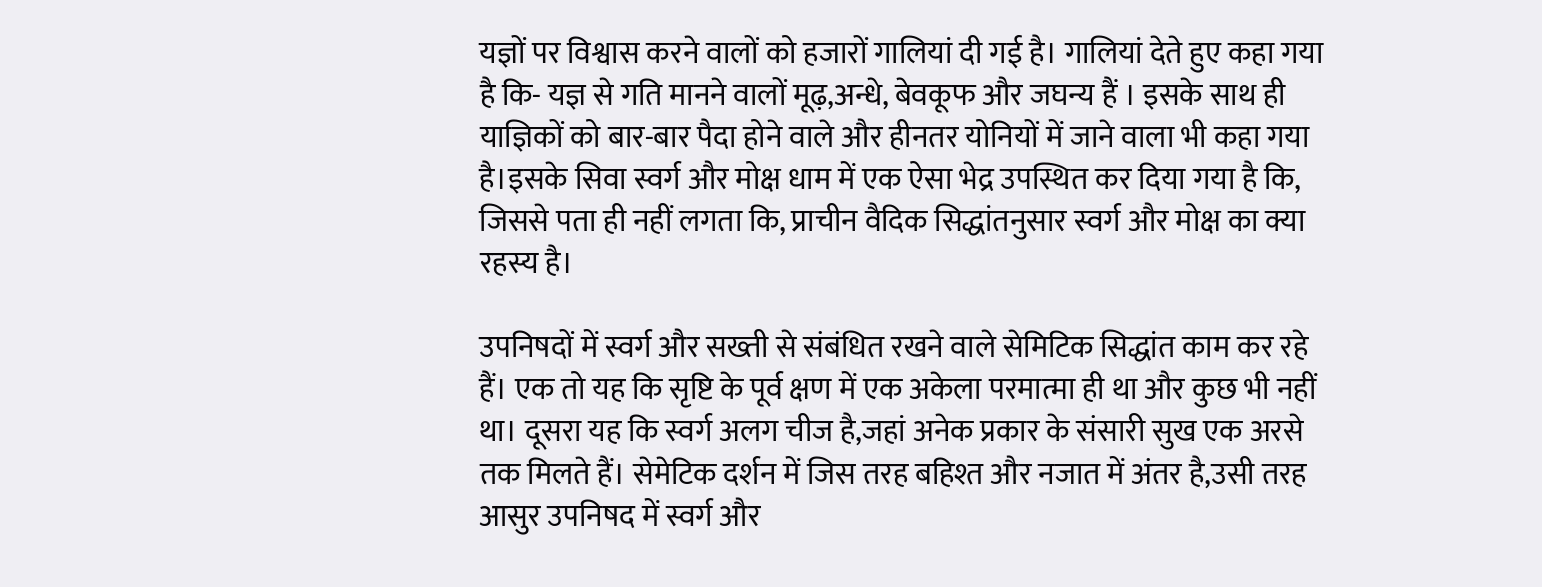यज्ञों पर विश्वास करने वालों को हजारों गालियां दी गई है। गालियां देते हुए कहा गया है कि- यज्ञ से गति मानने वालों मूढ़,अन्धे, बेवकूफ और जघन्य हैं । इसके साथ ही याज्ञिकों को बार-बार पैदा होने वाले और हीनतर योनियों में जाने वाला भी कहा गया है।इसके सिवा स्वर्ग और मोक्ष धाम में एक ऐसा भेद्र उपस्थित कर दिया गया है कि, जिससे पता ही नहीं लगता कि, प्राचीन वैदिक सिद्धांतनुसार स्वर्ग और मोक्ष का क्या रहस्य है।

उपनिषदों में स्वर्ग और सख्ती से संबंधित रखने वाले सेमिटिक सिद्धांत काम कर रहे हैं। एक तो यह कि सृष्टि के पूर्व क्षण में एक अकेला परमात्मा ही था और कुछ भी नहीं था। दूसरा यह कि स्वर्ग अलग चीज है,जहां अनेक प्रकार के संसारी सुख एक अरसे तक मिलते हैं। सेमेटिक दर्शन में जिस तरह बहिश्त और नजात में अंतर है,उसी तरह आसुर उपनिषद में स्वर्ग और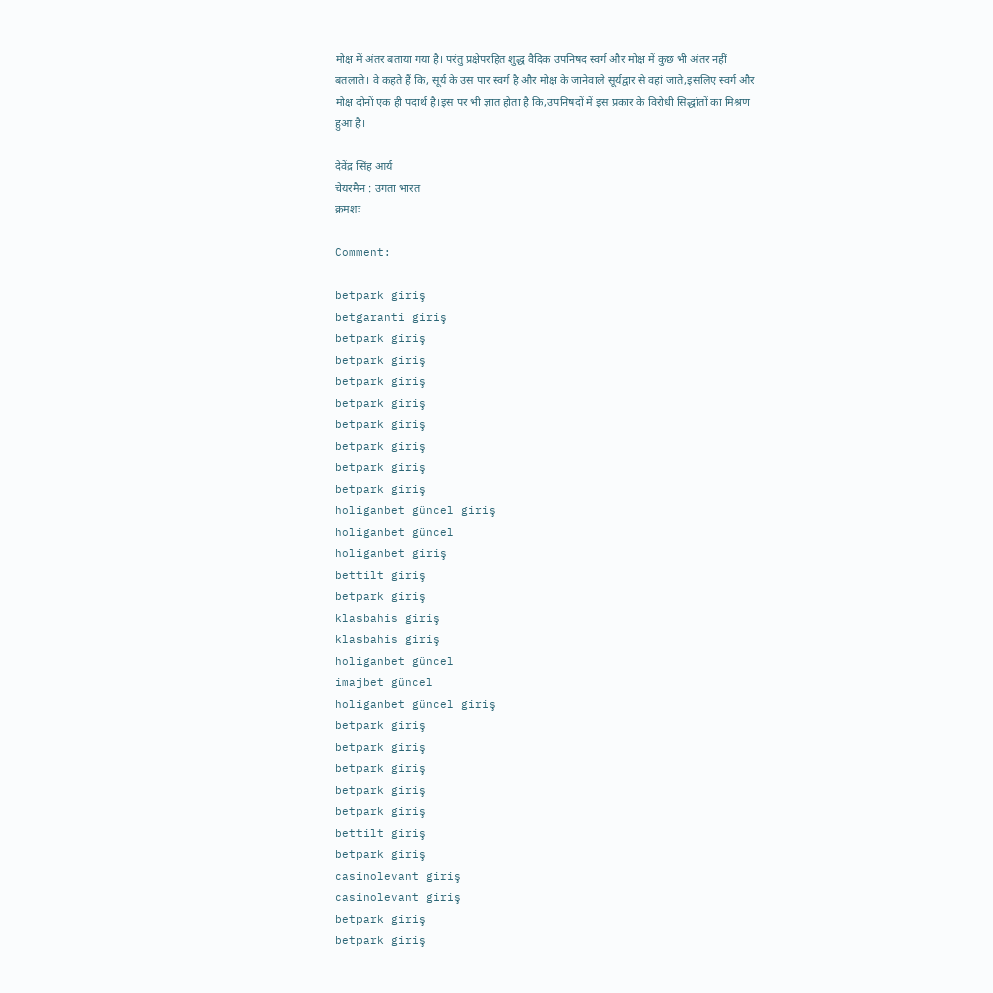मोक्ष में अंतर बताया गया है। परंतु प्रक्षेपरहित शुद्ध वैदिक उपनिषद स्वर्ग और मोक्ष में कुछ भी अंतर नहीं बतलाते। वे कहते हैं कि, सूर्य के उस पार स्वर्ग है और मोक्ष के जानेवाले सूर्यद्वार से वहां जाते,इसलिए स्वर्ग और मोक्ष दोनों एक ही पदार्थ है।इस पर भी ज्ञात होता है कि,उपनिषदों में इस प्रकार के विरोधी सिद्धांतों का मिश्रण हुआ है।

देवेंद्र सिंह आर्य
चेयरमैन : उगता भारत
क्रमशः

Comment:

betpark giriş
betgaranti giriş
betpark giriş
betpark giriş
betpark giriş
betpark giriş
betpark giriş
betpark giriş
betpark giriş
betpark giriş
holiganbet güncel giriş
holiganbet güncel
holiganbet giriş
bettilt giriş
betpark giriş
klasbahis giriş
klasbahis giriş
holiganbet güncel
imajbet güncel
holiganbet güncel giriş
betpark giriş
betpark giriş
betpark giriş
betpark giriş
betpark giriş
bettilt giriş
betpark giriş
casinolevant giriş
casinolevant giriş
betpark giriş
betpark giriş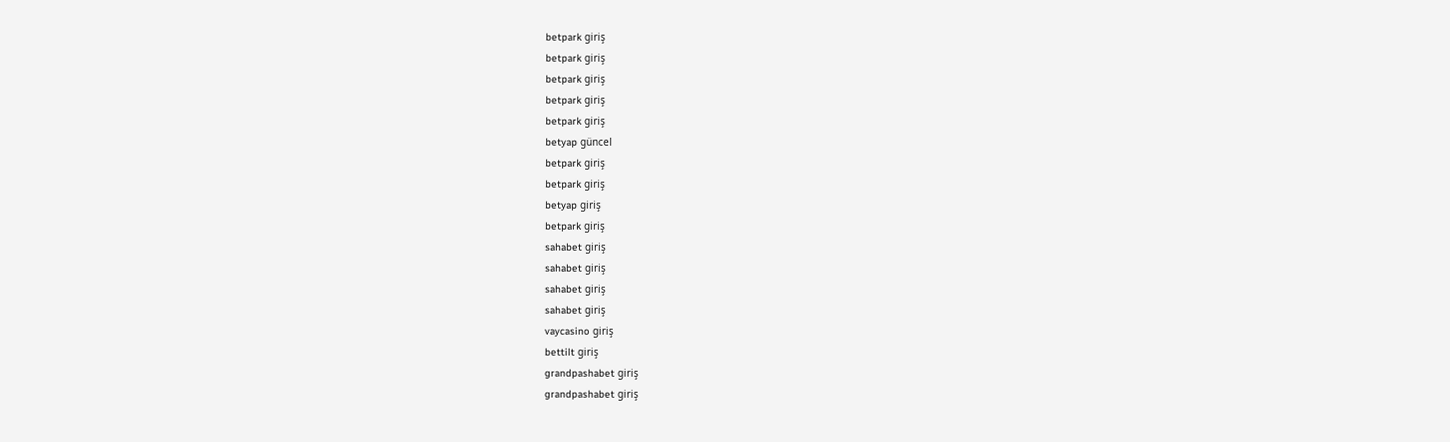betpark giriş
betpark giriş
betpark giriş
betpark giriş
betpark giriş
betyap güncel
betpark giriş
betpark giriş
betyap giriş
betpark giriş
sahabet giriş
sahabet giriş
sahabet giriş
sahabet giriş
vaycasino giriş
bettilt giriş
grandpashabet giriş
grandpashabet giriş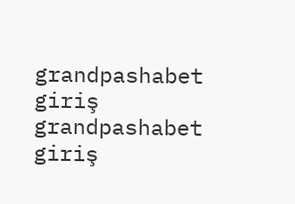grandpashabet giriş
grandpashabet giriş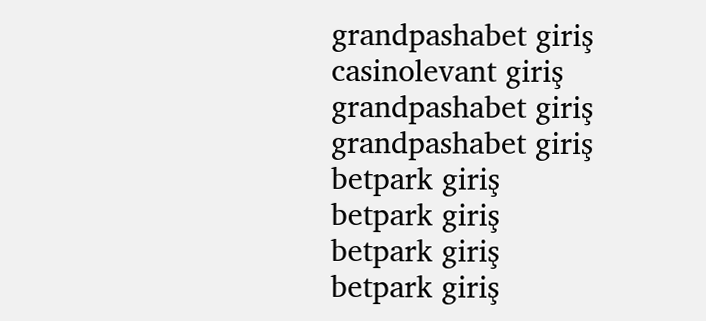grandpashabet giriş
casinolevant giriş
grandpashabet giriş
grandpashabet giriş
betpark giriş
betpark giriş
betpark giriş
betpark giriş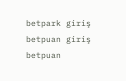betpark giriş
betpuan giriş
betpuan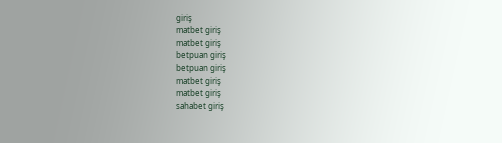giriş
matbet giriş
matbet giriş
betpuan giriş
betpuan giriş
matbet giriş
matbet giriş
sahabet giriş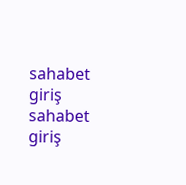sahabet giriş
sahabet giriş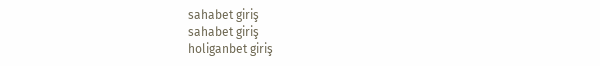sahabet giriş
sahabet giriş
holiganbet giriş